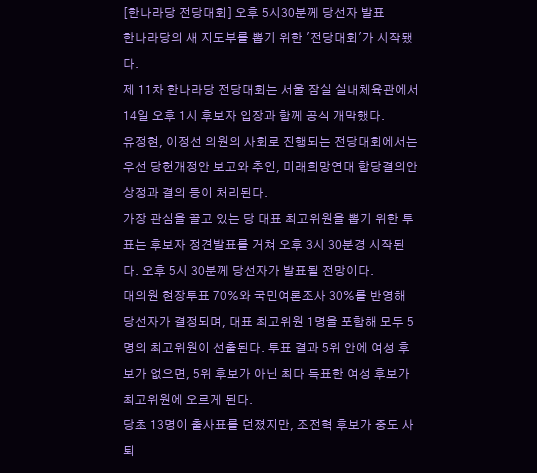[한나라당 전당대회] 오후 5시30분께 당선자 발표
한나라당의 새 지도부를 뽑기 위한 '전당대회'가 시작됐다.
제 11차 한나라당 전당대회는 서울 잠실 실내체육관에서 14일 오후 1시 후보자 입장과 함께 공식 개막했다.
유정현, 이정선 의원의 사회로 진행되는 전당대회에서는 우선 당헌개정안 보고와 추인, 미래희망연대 합당결의안 상정과 결의 등이 처리된다.
가장 관심을 끌고 있는 당 대표 최고위원을 뽑기 위한 투표는 후보자 정견발표를 거쳐 오후 3시 30분경 시작된다. 오후 5시 30분께 당선자가 발표될 전망이다.
대의원 현장투표 70%와 국민여론조사 30%를 반영해 당선자가 결정되며, 대표 최고위원 1명을 포함해 모두 5명의 최고위원이 선출된다. 투표 결과 5위 안에 여성 후보가 없으면, 5위 후보가 아닌 최다 득표한 여성 후보가 최고위원에 오르게 된다.
당초 13명이 출사표를 던졌지만, 조전혁 후보가 중도 사퇴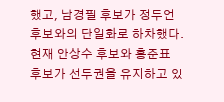했고, 남경필 후보가 정두언 후보와의 단일화로 하차했다.
현재 안상수 후보와 홍준표 후보가 선두권을 유지하고 있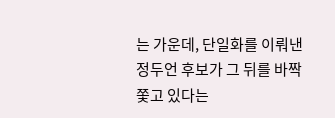는 가운데, 단일화를 이뤄낸 정두언 후보가 그 뒤를 바짝 쫓고 있다는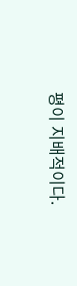평이 지배적이다.